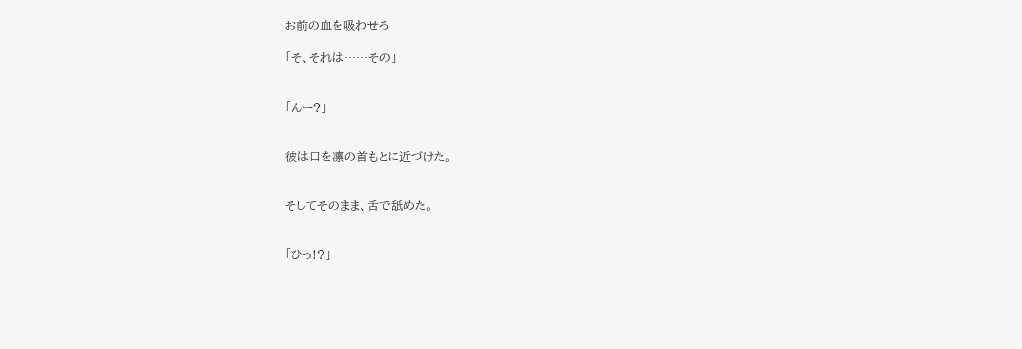お前の血を吸わせろ

「そ、それは……その」


「んー?」


彼は口を凛の首もとに近づけた。


そしてそのまま、舌で舐めた。


「ひっ!?」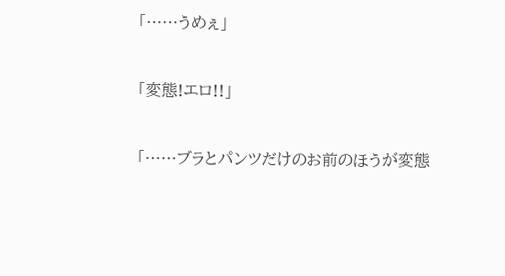「……うめぇ」


「変態!エロ!!」


「……ブラとパンツだけのお前のほうが変態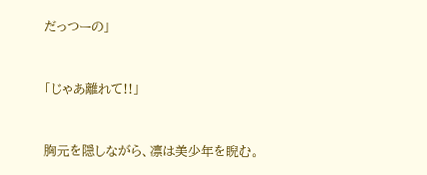だっつーの」


「じゃあ離れて!!」


胸元を隠しながら、凛は美少年を睨む。